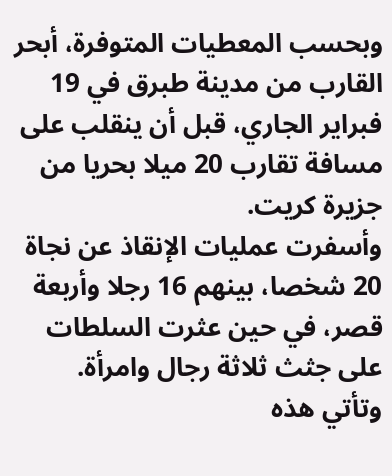وبحسب المعطيات المتوفرة، أبحر القارب من مدينة طبرق في 19 فبراير الجاري، قبل أن ينقلب على مسافة تقارب 20 ميلا بحريا من جزيرة كريت.
وأسفرت عمليات الإنقاذ عن نجاة 20 شخصا، بينهم 16 رجلا وأربعة قصر، في حين عثرت السلطات على جثث ثلاثة رجال وامرأة.
وتأتي هذه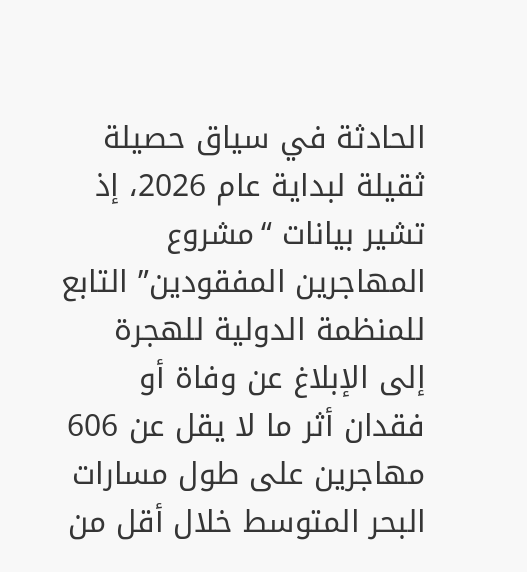الحادثة في سياق حصيلة ثقيلة لبداية عام 2026، إذ تشير بيانات “مشروع المهاجرين المفقودين” التابع للمنظمة الدولية للهجرة إلى الإبلاغ عن وفاة أو فقدان أثر ما لا يقل عن 606 مهاجرين على طول مسارات البحر المتوسط خلال أقل من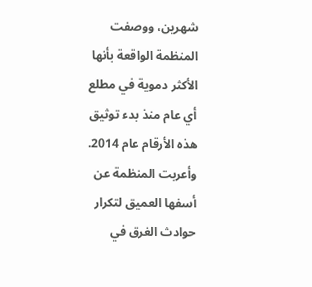شهرين، ووصفت المنظمة الواقعة بأنها الأكثر دموية في مطلع أي عام منذ بدء توثيق هذه الأرقام عام 2014.
وأعربت المنظمة عن أسفها العميق لتكرار حوادث الغرق في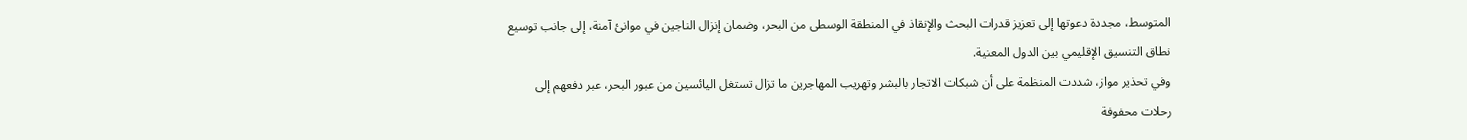المتوسط، مجددة دعوتها إلى تعزيز قدرات البحث والإنقاذ في المنطقة الوسطى من البحر، وضمان إنزال الناجين في موانئ آمنة، إلى جانب توسيع نطاق التنسيق الإقليمي بين الدول المعنية.
وفي تحذير مواز، شددت المنظمة على أن شبكات الاتجار بالبشر وتهريب المهاجرين ما تزال تستغل اليائسين من عبور البحر، عبر دفعهم إلى رحلات محفوفة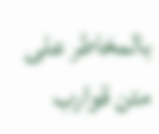بالمخاطر على متن قوارب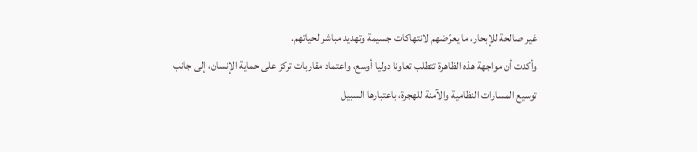غير صالحة للإبحار، ما يعرّضهم لانتهاكات جسيمة وتهديد مباشر لحياتهم.
وأكدت أن مواجهة هذه الظاهرة تتطلب تعاونا دوليا أوسع، واعتماد مقاربات تركز على حماية الإنسان، إلى جانب توسيع المسارات النظامية والآمنة للهجرة، باعتبارها السبيل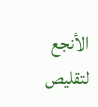الأنجع لتقليص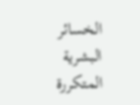الخسائر البشرية المتكررة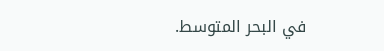في البحر المتوسط.